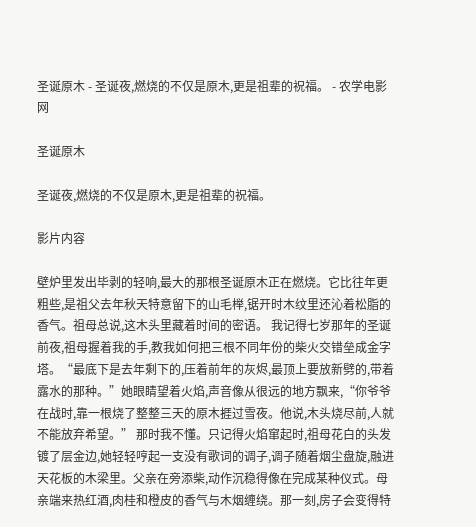圣诞原木 - 圣诞夜,燃烧的不仅是原木,更是祖辈的祝福。 - 农学电影网

圣诞原木

圣诞夜,燃烧的不仅是原木,更是祖辈的祝福。

影片内容

壁炉里发出毕剥的轻响,最大的那根圣诞原木正在燃烧。它比往年更粗些,是祖父去年秋天特意留下的山毛榉,锯开时木纹里还沁着松脂的香气。祖母总说,这木头里藏着时间的密语。 我记得七岁那年的圣诞前夜,祖母握着我的手,教我如何把三根不同年份的柴火交错垒成金字塔。“最底下是去年剩下的,压着前年的灰烬,最顶上要放新劈的,带着露水的那种。”她眼睛望着火焰,声音像从很远的地方飘来,“你爷爷在战时,靠一根烧了整整三天的原木捱过雪夜。他说,木头烧尽前,人就不能放弃希望。” 那时我不懂。只记得火焰窜起时,祖母花白的头发镀了层金边,她轻轻哼起一支没有歌词的调子,调子随着烟尘盘旋,融进天花板的木梁里。父亲在旁添柴,动作沉稳得像在完成某种仪式。母亲端来热红酒,肉桂和橙皮的香气与木烟缠绕。那一刻,房子会变得特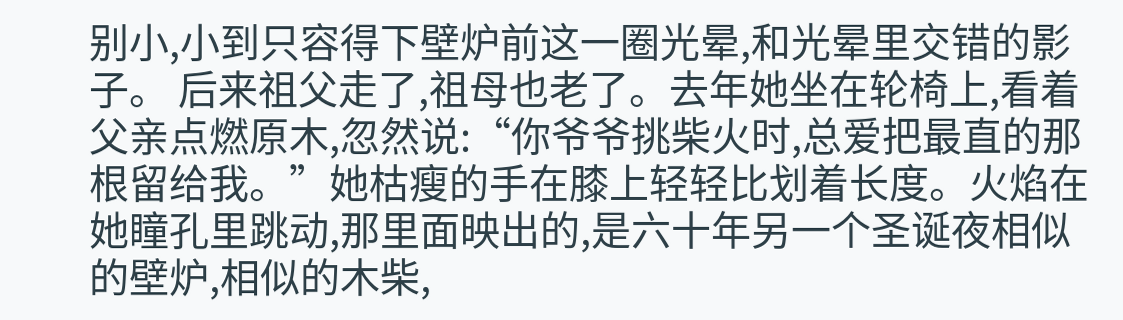别小,小到只容得下壁炉前这一圈光晕,和光晕里交错的影子。 后来祖父走了,祖母也老了。去年她坐在轮椅上,看着父亲点燃原木,忽然说:“你爷爷挑柴火时,总爱把最直的那根留给我。”她枯瘦的手在膝上轻轻比划着长度。火焰在她瞳孔里跳动,那里面映出的,是六十年另一个圣诞夜相似的壁炉,相似的木柴,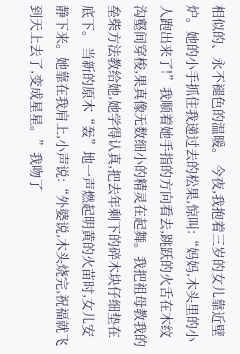相似的、永不褪色的温暖。 今夜,我抱着三岁的女儿靠近壁炉。她的小手抓住我递过去的松果,惊叫:“妈妈,木头里的小人跑出来了!”我顺着她手指的方向看去,跳跃的火舌在木纹沟壑间穿梭,果真像无数细小的精灵在起舞。我把祖母教我的垒柴方法教给她,她学得认真,把去年剩下的碎木块仔细垫在底下。 当新的原木“轰”地一声燃起明黄的火苗时,女儿安静下来。她靠在我肩上,小声说:“外婆说,木头烧完,祝福就飞到天上去了,变成星星。”我吻了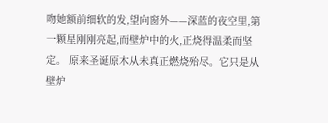吻她额前细软的发,望向窗外——深蓝的夜空里,第一颗星刚刚亮起,而壁炉中的火,正烧得温柔而坚定。 原来圣诞原木从未真正燃烧殆尽。它只是从壁炉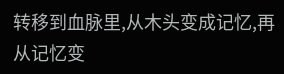转移到血脉里,从木头变成记忆,再从记忆变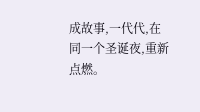成故事,一代代,在同一个圣诞夜,重新点燃。